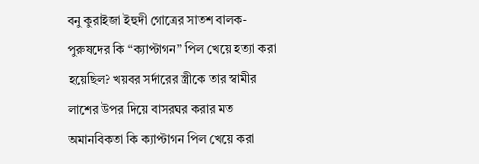বনু কুরাইজা ইহুদী গোত্রের সাতশ বালক-পুরুষদের কি “ক্যাপ্টাগন” পিল খেয়ে হত্যা করা হয়েছিল? খয়বর সর্দারের স্ত্রীকে তার স্বামীর লাশের উপর দিয়ে বাসরঘর করার মত অমানবিকতা কি ক্যাপ্টাগন পিল খেয়ে করা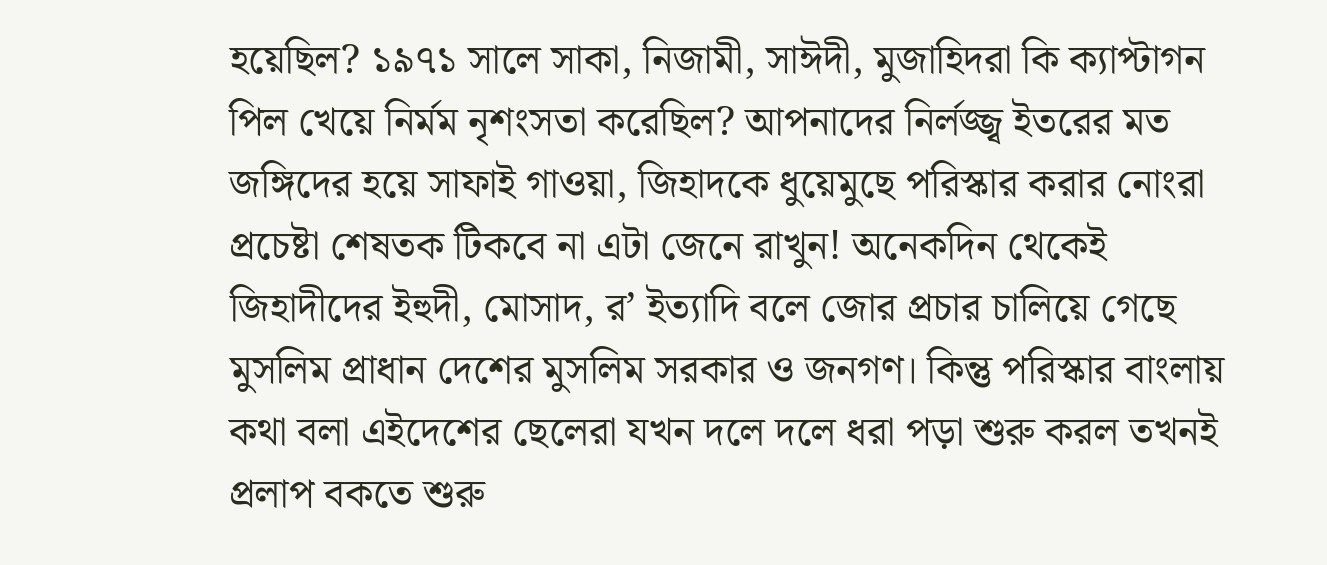হয়েছিল? ১৯৭১ সালে সাকা, নিজামী, সাঈদী, মুজাহিদরা কি ক্যাপ্টাগন পিল খেয়ে নির্মম নৃশংসতা করেছিল? আপনাদের নির্লজ্জ্ব ইতরের মত জঙ্গিদের হয়ে সাফাই গাওয়া, জিহাদকে ধুয়েমুছে পরিস্কার করার নোংরা প্রচেষ্টা শেষতক টিকবে না এটা জেনে রাখুন! অনেকদিন থেকেই জিহাদীদের ইহুদী, মোসাদ, র’ ইত্যাদি বলে জোর প্রচার চালিয়ে গেছে মুসলিম প্রাধান দেশের মুসলিম সরকার ও জনগণ। কিন্তু পরিস্কার বাংলায় কথা বলা এইদেশের ছেলেরা যখন দলে দলে ধরা পড়া শুরু করল তখনই প্রলাপ বকতে শুরু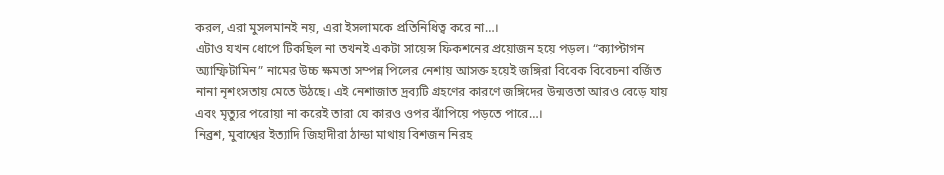করল, এরা মুসলমানই নয়, এরা ইসলামকে প্রতিনিধিত্ব করে না…।
এটাও যখন ধোপে টিকছিল না তখনই একটা সায়েন্স ফিকশনের প্রয়োজন হয়ে পড়ল। “ক্যাপ্টাগন অ্যাম্ফিটামিন” নামের উচ্চ ক্ষমতা সম্পন্ন পিলের নেশায় আসক্ত হয়েই জঙ্গিরা বিবেক বিবেচনা বর্জিত নানা নৃশংসতায় মেতে উঠছে। এই নেশাজাত দ্রব্যটি গ্রহণের কারণে জঙ্গিদের উন্মত্ততা আরও বেড়ে যায় এবং মৃত্যুর পরোয়া না করেই তারা যে কারও ওপর ঝাঁপিয়ে পড়তে পারে…।
নিব্রশ, মুবাশ্বের ইত্যাদি জিহাদীরা ঠান্ডা মাথায় বিশজন নিরহ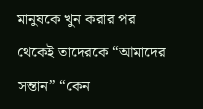মানুষকে খুন করার পর থেকেই তাদেরকে “আমাদের সন্তান” “কেন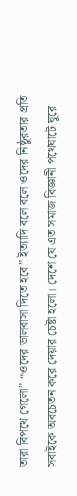তারা বিপথে গেলো” “ওদের ভালবাসা দিতে হবে” ইত্যাদি বলে বলে ওদের নিষ্ঠুরতার প্রতি সবাইকে অবচেতন করে দেয়ার চেষ্টা হলো। দেশে যে এত সমাজ বিজ্ঞানী পথেঘাটে ঘুরে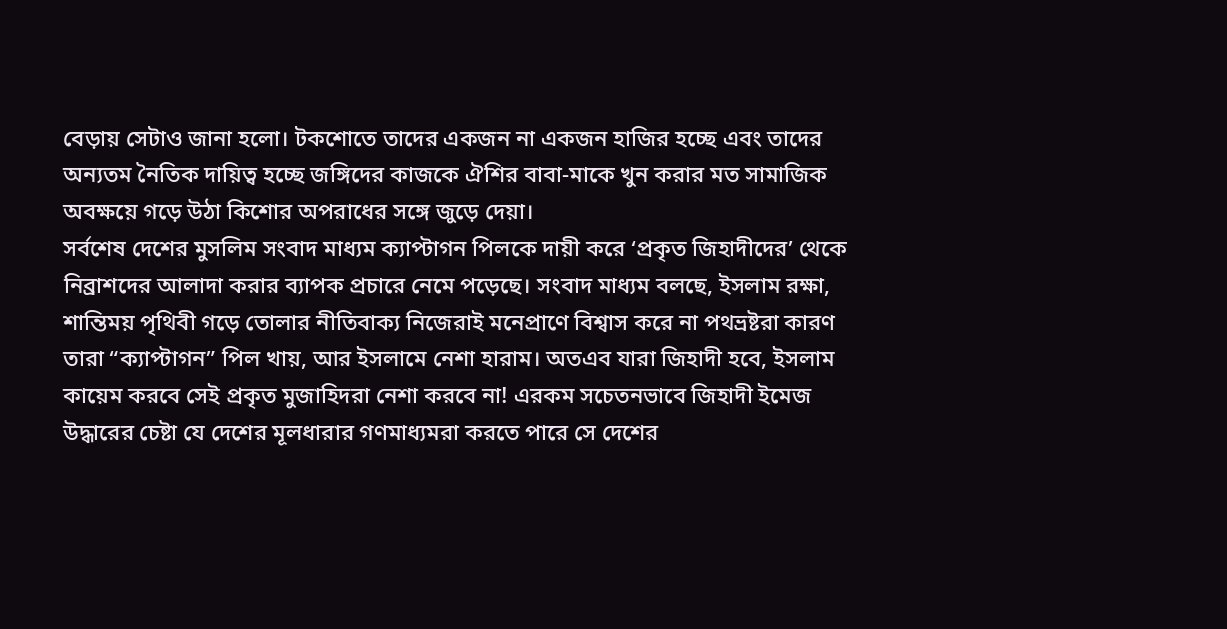বেড়ায় সেটাও জানা হলো। টকশোতে তাদের একজন না একজন হাজির হচ্ছে এবং তাদের অন্যতম নৈতিক দায়িত্ব হচ্ছে জঙ্গিদের কাজকে ঐশির বাবা-মাকে খুন করার মত সামাজিক অবক্ষয়ে গড়ে উঠা কিশোর অপরাধের সঙ্গে জুড়ে দেয়া।
সর্বশেষ দেশের মুসলিম সংবাদ মাধ্যম ক্যাপ্টাগন পিলকে দায়ী করে ‘প্রকৃত জিহাদীদের’ থেকে নিব্রাশদের আলাদা করার ব্যাপক প্রচারে নেমে পড়েছে। সংবাদ মাধ্যম বলছে, ইসলাম রক্ষা, শান্তিময় পৃথিবী গড়ে তোলার নীতিবাক্য নিজেরাই মনেপ্রাণে বিশ্বাস করে না পথভ্রষ্টরা কারণ তারা “ক্যাপ্টাগন” পিল খায়, আর ইসলামে নেশা হারাম। অতএব যারা জিহাদী হবে, ইসলাম কায়েম করবে সেই প্রকৃত মুজাহিদরা নেশা করবে না! এরকম সচেতনভাবে জিহাদী ইমেজ উদ্ধারের চেষ্টা যে দেশের মূলধারার গণমাধ্যমরা করতে পারে সে দেশের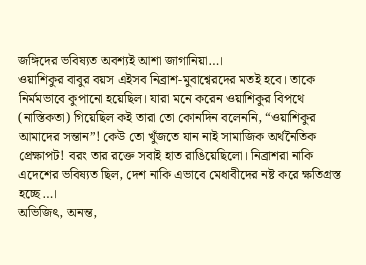জঙ্গিদের ভবিষ্যত অবশ্যই আশা জাগানিয়া…।
ওয়াশিকুর বাবুর বয়স এইসব নিব্রাশ-মুবাশ্বেরদের মতই হবে। তাকে নির্মমভাবে কুপানো হয়েছিল। যারা মনে করেন ওয়াশিকুর বিপথে (নাস্তিকতা) গিয়েছিল কই তারা তো কোনদিন বলেননি, “ওয়াশিকুর আমাদের সন্তান”! কেউ তো খুঁজতে যান নাই সামাজিক অর্থনৈতিক প্রেক্ষাপট! বরং তার রক্তে সবাই হাত রাঙিয়েছিলো। নিব্রাশরা নাকি এদেশের ভবিষ্যত ছিল, দেশ নাকি এভাবে মেধাবীদের নষ্ট করে ক্ষতিগ্রস্ত হচ্ছে…।
অভিজিৎ, অনন্ত,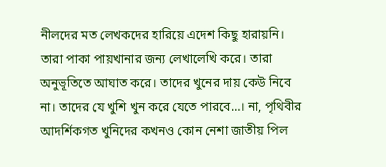নীলদের মত লেখকদের হারিয়ে এদেশ কিছু হারায়নি। তারা পাকা পায়খানার জন্য লেখালেখি করে। তারা অনুভূতিতে আঘাত করে। তাদের খুনের দায় কেউ নিবে না। তাদের যে খুশি খুন করে যেতে পারবে…। না, পৃথিবীর আদর্শিকগত খুনিদের কখনও কোন নেশা জাতীয় পিল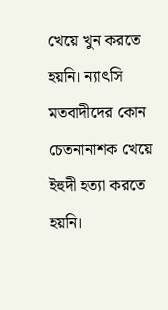খেয়ে খুন করতে হয়নি। ন্যাৎসি মতবাদীদের কোন চেতনানাশক খেয়ে ইহুদী হত্যা করতে হয়নি।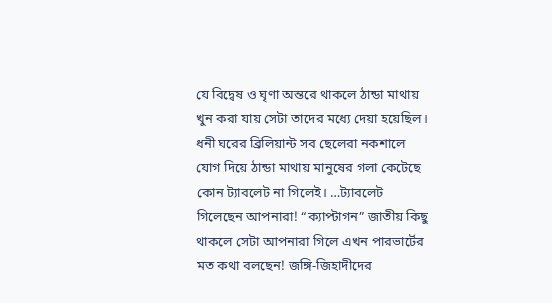যে বিদ্বেষ ও ঘৃণা অন্তরে থাকলে ঠান্ডা মাথায় খুন করা যায় সেটা তাদের মধ্যে দেয়া হয়েছিল। ধনী ঘরের ব্রিলিয়ান্ট সব ছেলেরা নকশালে যোগ দিয়ে ঠান্ডা মাথায় মানুষের গলা কেটেছে কোন ট্যাবলেট না গিলেই। …ট্যাবলেট গিলেছেন আপনারা! “ক্যাপ্টাগন” জাতীয় কিছু থাকলে সেটা আপনারা গিলে এখন পারভার্টের মত কথা বলছেন! জঙ্গি-জিহাদীদের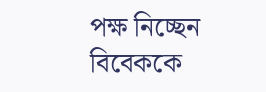পক্ষ নিচ্ছেন বিবেককে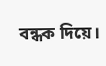বন্ধক দিয়ে।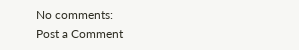No comments:
Post a Comment